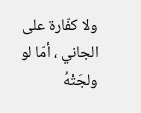ولا كفّارة على الجاني ، أمّا لو ولجَتْهُ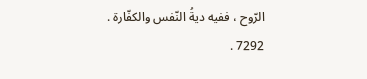الرّوح ، ففيه ديةُ النّفس والكفّارة .
7292 .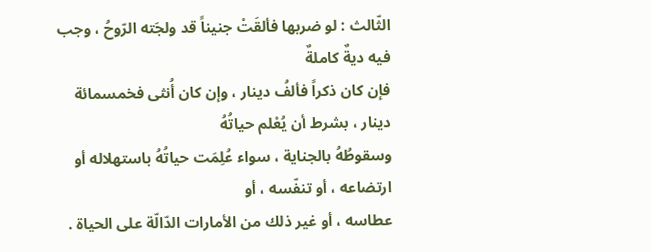الثّالث : لو ضربها فألقَتْ جنيناً قد ولجَته الرّوحُ ، وجب فيه ديةٌ كاملةٌ
فإن كان ذكراً فألفُ دينار ، وإن كان أُنثى فخمسمائة دينار ، بشرط أن يُعْلم حياتُهُ
وسقوطُهُ بالجناية ، سواء عُلِمَت حياتُهُ باستهلاله أو ارتضاعه ، أو تنفّسه ، أو
عطاسه ، أو غير ذلك من الأمارات الدّالّة على الحياة .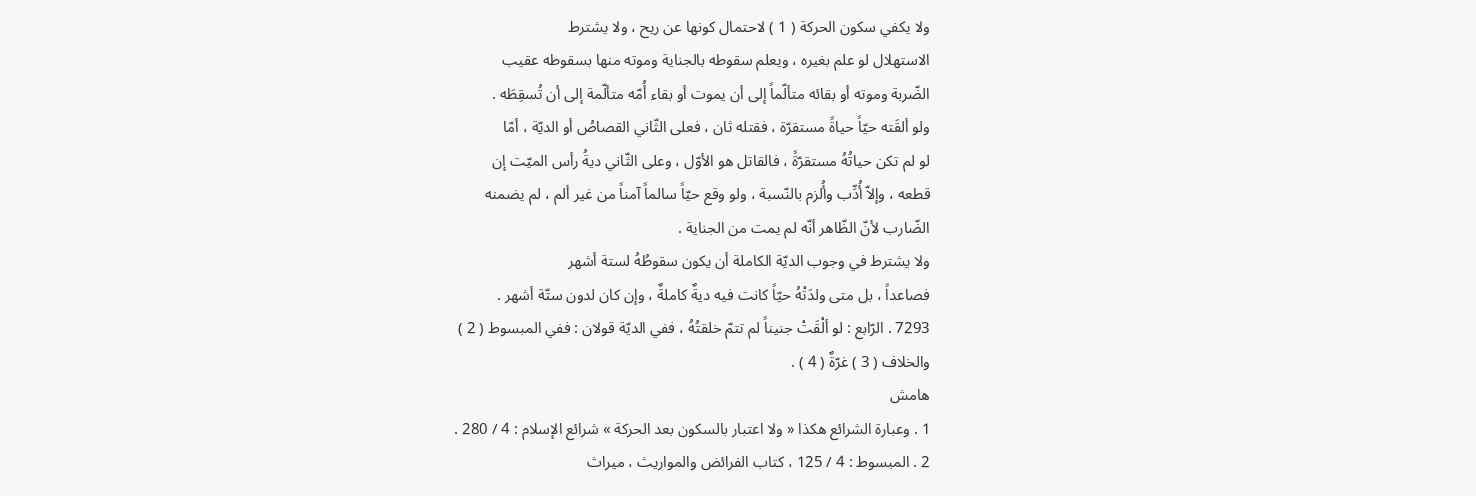ولا يكفي سكون الحركة ( 1 ) لاحتمال كونها عن ريح ، ولا يشترط
الاستهلال لو علم بغيره ، ويعلم سقوطه بالجناية وموته منها بسقوطه عقيب
الضّربة وموته أو بقائه متألّماً إلى أن يموت أو بقاء أُمّه متألّمة إلى أن تُسقِطَه .
ولو ألقَته حيّاً حياةً مستقرّة ، فقتله ثان ، فعلى الثّاني القصاصُ أو الديّة ، أمّا
لو لم تكن حياتُهُ مستقرّةً ، فالقاتل هو الأوّل ، وعلى الثّاني ديةُ رأس الميّت إن
قطعه ، وإلاّ أُدِّب وأُلزم بالنّسبة ، ولو وقع حيّاً سالماً آمناً من غير ألم ، لم يضمنه
الضّارب لأنّ الظّاهر أنّه لم يمت من الجناية .
ولا يشترط في وجوب الديّة الكاملة أن يكون سقوطُهُ لستة أشهر
فصاعداً ، بل متى ولدَتْهُ حيّاً كانت فيه ديةٌ كاملةٌ ، وإن كان لدون ستّة أشهر .
7293 . الرّابع : لو ألْقَتْ جنيناً لم تتمّ خلقتُهُ ، ففي الديّة قولان : ففي المبسوط ( 2 )
والخلاف ( 3 ) غرّةٌ ( 4 ) .
هامش
1 . وعبارة الشرائع هكذا « ولا اعتبار بالسكون بعد الحركة » شرائع الإسلام : 4 / 280 .
2 . المبسوط : 4 / 125 ، كتاب الفرائض والمواريث ، ميراث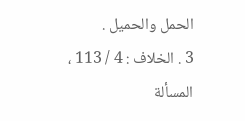الحمل والحميل .
3 . الخلاف : 4 / 113 ، المسألة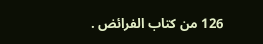126 من كتاب الفرائض .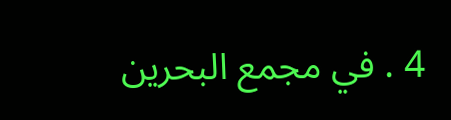4 . في مجمع البحرين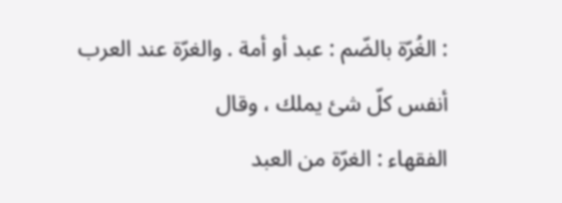: الغُرّة بالضّم : عبد أو أمة . والغرّة عند العرب أنفس كلّ شئ يملك ، وقال
الفقهاء : الغرّة من العبد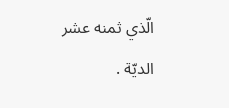الّذي ثمنه عشر الديّة .